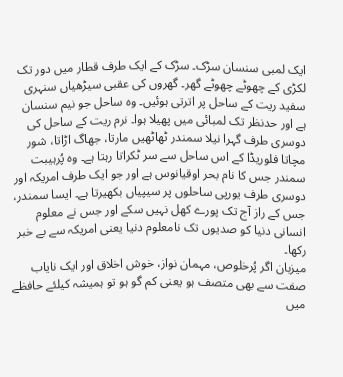ایک لمبی سنسان سڑک۔ سڑک کے ایک طرف قطار میں دور تک لکڑی کے چھوٹے چھوٹے گھر۔ گھروں کی عقبی سیڑھیاں سنہری سفید ریت کے ساحل پر اترتی ہوئیں۔ وہ ساحل جو نیم سنسان ہے اور حدنظر تک لمبائی میں پھیلا ہوا۔ نرم ریت کے ساحل کی دوسری طرف گہرا نیلا سمندر ٹھاٹھیں مارتا، جھاگ اڑاتا، شور مچاتا فلوریڈا کے اس ساحل سے سر ٹکراتا رہتا ہے۔ وہ پُرہیبت سمندر جس کا نام بحر اوقیانوس ہے اور جو ایک طرف امریکہ اور دوسری طرف یورپی ساحلوں پر سیپیاں بکھیرتا ہے۔ ایسا سمندر، جس کے راز آج تک پورے کھل نہیں سکے اور جس نے معلوم انسانی دنیا کو صدیوں تک نامعلوم دنیا یعنی امریکہ سے بے خبر رکھا۔
میزبان اگر پُرخلوص، مہمان نواز، خوش اخلاق اور ایک نایاب صفت سے بھی متصف ہو یعنی کم گو ہو تو ہمیشہ کیلئے حافظے میں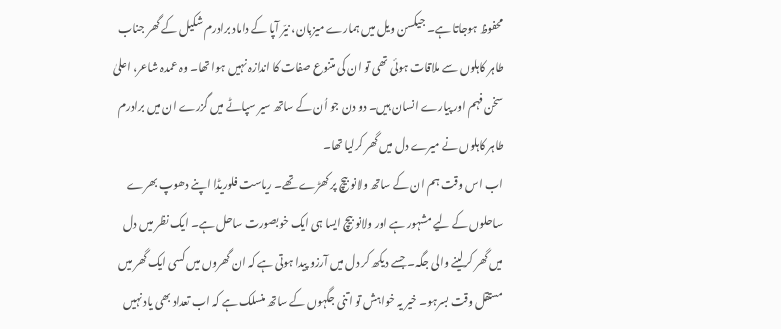محفوظ ہوجاتا ہے۔ جیکسن ویل میں ہمارے میزبان، نیّر آپا کے داماد برادرم شکیل کے گھر جناب طاہر کاہلوں سے ملاقات ہوئی تھی تو ان کی متنوع صفات کا اندازہ نہیں ہوا تھا۔ وہ عمدہ شاعر، اعلیٰ سخن فہم اور پیارے انسان ہیں۔ دو دن جو اُن کے ساتھ سیر سپاٹے میں گزرے ان میں برادرم طاہر کاہلوں نے میرے دل میں گھر کرلیا تھا۔
اب اس وقت ہم ان کے ساتھ ولانو بیچ پر کھڑے تھے۔ ریاست فلوریڈا اپنے دھوپ بھرے ساحلوں کے لیے مشہور ہے اور ولانو بیچ ایسا ہی ایک خوبصورت ساحل ہے۔ ایک نظر میں دل میں گھر کرلینے والی جگہ۔ جسے دیکھ کر دل میں آرزو پیدا ہوتی ہے کہ ان گھروں میں کسی ایک گھر میں مستقل وقت بسرہو۔ خیر یہ خواہش تو اتنی جگہوں کے ساتھ منسلک ہے کہ اب تعداد بھی یاد نہیں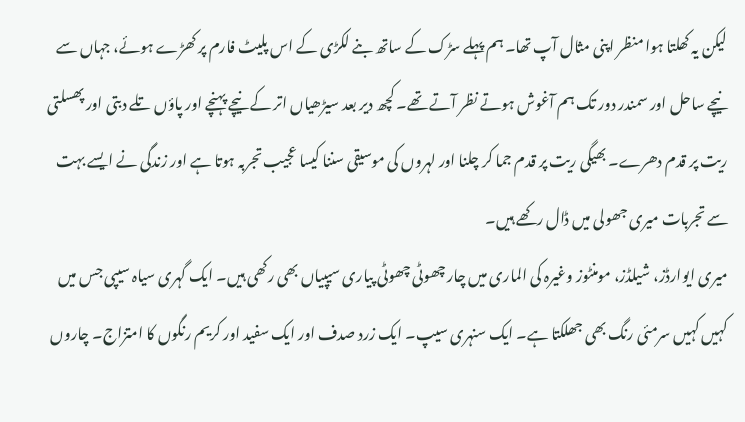لیکن یہ کھلتا ہوا منظر اپنی مثال آپ تھا۔ ہم پہلے سڑک کے ساتھ بنے لکڑی کے اس پلیٹ فارم پر کھڑے ہوئے، جہاں سے نیچے ساحل اور سمندر دور تک ہم آغوش ہوتے نظر آتے تھے۔ کچھ دیر بعد سیڑھیاں اتر کے نیچے پہنچے اور پاؤں تلے دبتی اور پھسلتی ریت پر قدم دھرے۔ بھیگی ریت پر قدم جما کر چلنا اور لہروں کی موسیقی سننا کیسا عجیب تجربہ ہوتا ہے اور زندگی نے ایسے بہت سے تجربات میری جھولی میں ڈال رکھے ہیں۔
میری ایوارڈز، شیلڈز، مومنٹوز وغیرہ کی الماری میں چار چھوٹی چھوٹی پیاری سیپیاں بھی رکھی ہیں۔ ایک گہری سیاہ سیپی جس میں کہیں کہیں سرمئی رنگ بھی جھلکتا ہے۔ ایک سنہری سیپ۔ ایک زرد صدف اور ایک سفید اور کریم رنگوں کا امتزاج۔ چاروں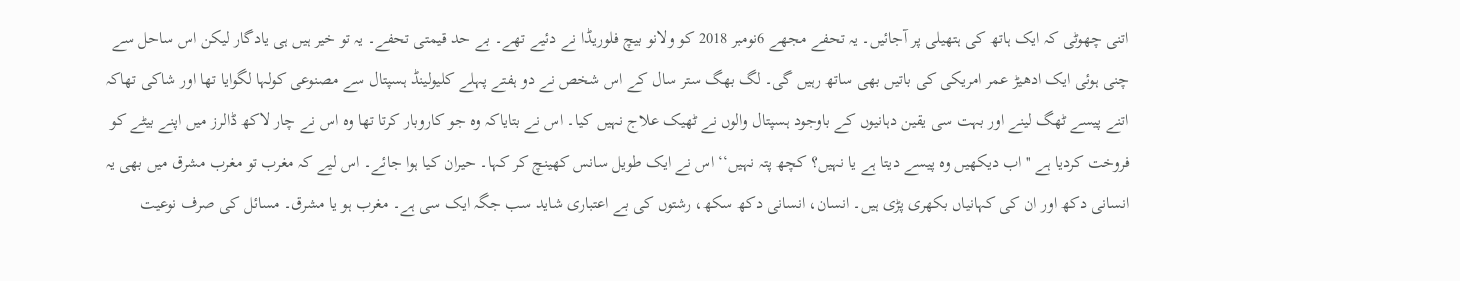اتنی چھوٹی کہ ایک ہاتھ کی ہتھیلی پر آجائیں۔ یہ تحفے مجھے 6نومبر 2018 کو ولانو بیچ فلوریڈا نے دئیے تھے۔ بے حد قیمتی تحفے۔ یہ تو خیر ہیں ہی یادگار لیکن اس ساحل سے چنی ہوئی ایک ادھیڑ عمر امریکی کی باتیں بھی ساتھ رہیں گی۔ لگ بھگ ستر سال کے اس شخص نے دو ہفتے پہلے کلیولینڈ ہسپتال سے مصنوعی کولہا لگوایا تھا اور شاکی تھاکہ اتنے پیسے ٹھگ لینے اور بہت سی یقین دہانیوں کے باوجود ہسپتال والوں نے ٹھیک علاج نہیں کیا۔ اس نے بتایاکہ وہ جو کاروبار کرتا تھا وہ اس نے چار لاکھ ڈالرز میں اپنے بیٹے کو فروخت کردیا ہے ''اب دیکھیں وہ پیسے دیتا ہے یا نہیں؟ کچھ پتہ نہیں‘‘ اس نے ایک طویل سانس کھینچ کر کہا۔ حیران کیا ہوا جائے۔ اس لیے کہ مغرب تو مغرب مشرق میں بھی یہ انسانی دکھ اور ان کی کہانیاں بکھری پڑی ہیں۔ انسان، انسانی دکھ سکھ، رشتوں کی بے اعتباری شاید سب جگہ ایک سی ہے۔ مغرب ہو یا مشرق۔ مسائل کی صرف نوعیت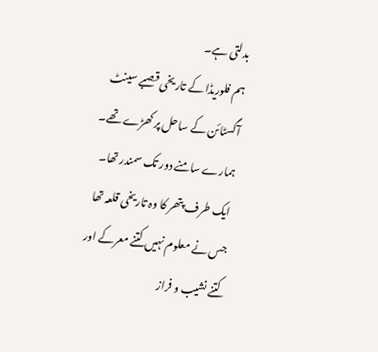بدلتی ہے۔
ہم فلوریڈا کے تاریخی قصبے سینٹ آگسٹائن کے ساحل پر کھڑے تھے۔ ہمارے سامنے دور تک سمندر تھا۔ ایک طرف پتھر کا وہ تاریخی قلعہ تھا جس نے معلوم نہیں کتنے معرکے اور کتنے نشیب و فراز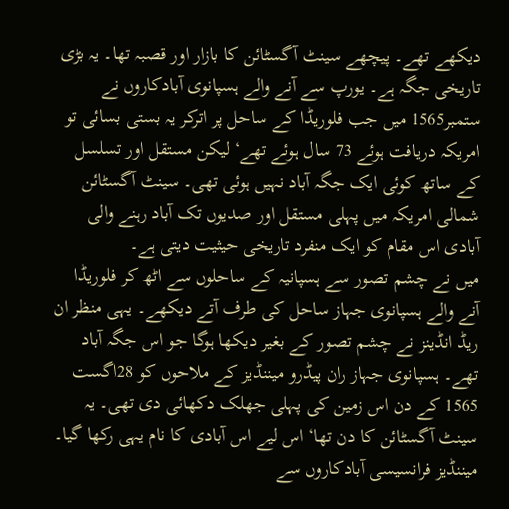دیکھے تھے۔ پیچھے سینٹ آگسٹائن کا بازار اور قصبہ تھا۔ یہ بڑی تاریخی جگہ ہے۔ یورپ سے آنے والے ہسپانوی آبادکاروں نے ستمبر1565 میں جب فلوریڈا کے ساحل پر اترکر یہ بستی بسائی تو امریکہ دریافت ہوئے 73 سال ہوئے تھے‘ لیکن مستقل اور تسلسل کے ساتھ کوئی ایک جگہ آباد نہیں ہوئی تھی۔ سینٹ آگسٹائن شمالی امریکہ میں پہلی مستقل اور صدیوں تک آباد رہنے والی آبادی اس مقام کو ایک منفرد تاریخی حیثیت دیتی ہے۔
میں نے چشم تصور سے ہسپانیہ کے ساحلوں سے اٹھ کر فلوریڈا آنے والے ہسپانوی جہاز ساحل کی طرف آتے دیکھے۔ یہی منظر ان ریڈ انڈینز نے چشم تصور کے بغیر دیکھا ہوگا جو اس جگہ آباد تھے۔ ہسپانوی جہاز ران پیڈرو میننڈیز کے ملاحوں کو 28اگست 1565 کے دن اس زمین کی پہلی جھلک دکھائی دی تھی۔ یہ سینٹ آگسٹائن کا دن تھا‘ اس لیے اس آبادی کا نام یہی رکھا گیا۔ میننڈیز فرانسیسی آبادکاروں سے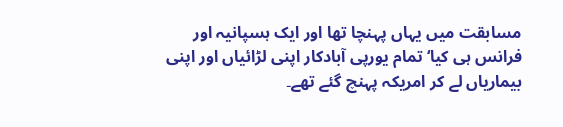مسابقت میں یہاں پہنچا تھا اور ایک ہسپانیہ اور فرانس ہی کیا‘ تمام یورپی آبادکار اپنی لڑائیاں اور اپنی بیماریاں لے کر امریکہ پہنچ گئے تھے۔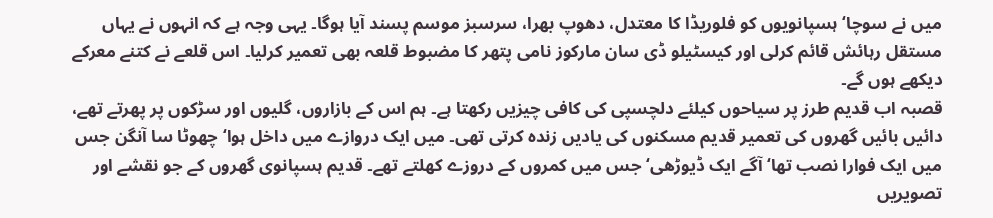میں نے سوچا‘ ہسپانویوں کو فلوریڈا کا معتدل، دھوپ بھرا، سرسبز موسم پسند آیا ہوگا۔ یہی وجہ ہے کہ انہوں نے یہاں مستقل رہائش قائم کرلی اور کیسٹیلو ڈی سان مارکوز نامی پتھر کا مضبوط قلعہ بھی تعمیر کرلیا۔ اس قلعے نے کتنے معرکے دیکھے ہوں گے۔
قصبہ اب قدیم طرز پر سیاحوں کیلئے دلچسپی کی کافی چیزیں رکھتا ہے۔ ہم اس کے بازاروں، گلیوں اور سڑکوں پر پھرتے تھے، دائیں بائیں گھروں کی تعمیر قدیم مسکنوں کی یادیں زندہ کرتی تھی۔ میں ایک دروازے میں داخل ہوا‘ چھوٹا سا آنگن جس میں ایک فوارا نصب تھا‘ آگے ایک ڈیوڑھی‘ جس میں کمروں کے دروزے کھلتے تھے۔ قدیم ہسپانوی گھروں کے جو نقشے اور تصویریں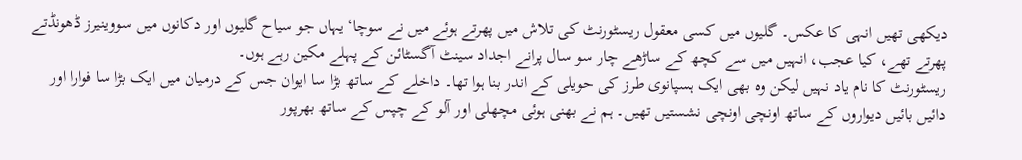دیکھی تھیں انہی کا عکس۔ گلیوں میں کسی معقول ریسٹورنٹ کی تلاش میں پھرتے ہوئے میں نے سوچا‘ یہاں جو سیاح گلیوں اور دکانوں میں سووینیرز ڈھونڈتے پھرتے تھے، کیا عجب، انہیں میں سے کچھ کے ساڑھے چار سو سال پرانے اجداد سینٹ آگسٹائن کے پہلے مکین رہے ہوں۔
ریسٹورنٹ کا نام یاد نہیں لیکن وہ بھی ایک ہسپانوی طرز کی حویلی کے اندر بنا ہوا تھا۔ داخلے کے ساتھ بڑا سا ایوان جس کے درمیان میں ایک بڑا سا فوارا اور دائیں بائیں دیواروں کے ساتھ اونچی اونچی نشستیں تھیں۔ ہم نے بھنی ہوئی مچھلی اور آلو کے چپس کے ساتھ بھرپور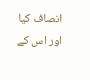انصاف کیا اور اس کے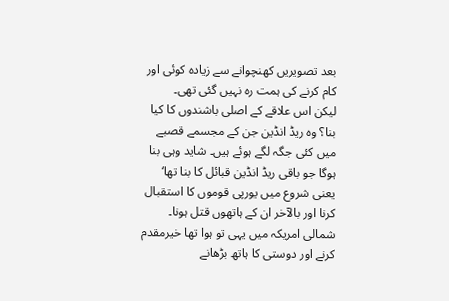بعد تصویریں کھنچوانے سے زیادہ کوئی اور کام کرنے کی ہمت رہ نہیں گئی تھی۔
لیکن اس علاقے کے اصلی باشندوں کا کیا بنا؟ وہ ریڈ انڈین جن کے مجسمے قصبے میں کئی جگہ لگے ہوئے ہیں۔ شاید وہی بنا ہوگا جو باقی ریڈ انڈین قبائل کا بنا تھا‘ یعنی شروع میں یورپی قوموں کا استقبال کرنا اور بالآخر ان کے ہاتھوں قتل ہونا۔ شمالی امریکہ میں یہی تو ہوا تھا خیرمقدم کرنے اور دوستی کا ہاتھ بڑھانے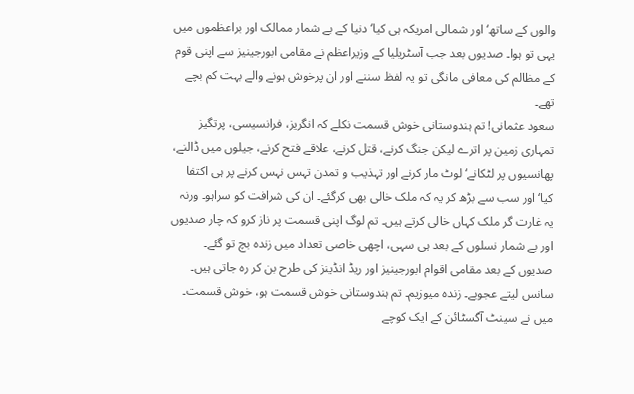والوں کے ساتھ‘ اور شمالی امریکہ ہی کیا‘ دنیا کے بے شمار ممالک اور براعظموں میں یہی تو ہوا۔ صدیوں بعد جب آسٹریلیا کے وزیراعظم نے مقامی ابورجینیز سے اپنی قوم کے مظالم کی معافی مانگی تو یہ لفظ سننے اور ان پرخوش ہونے والے بہت کم بچے تھے۔
سعود عثمانی! تم ہندوستانی خوش قسمت نکلے کہ انگریز، فرانسیسی، پرتگیز تمہاری زمین پر اترے لیکن جنگ کرنے، قتل کرنے، علاقے فتح کرنے، جیلوں میں ڈالنے، پھانسیوں پر لٹکانے‘ لوٹ مار کرنے اور تہذیب و تمدن تہس نہس کرنے پر ہی اکتفا کیا‘ اور سب سے بڑھ کر یہ کہ ملک خالی بھی کرگئے۔ ان کی شرافت کو سراہو۔ ورنہ یہ غارت گر ملک کہاں خالی کرتے ہیں۔ تم لوگ اپنی قسمت پر ناز کرو کہ چار صدیوں اور بے شمار نسلوں کے بعد ہی سہی، اچھی خاصی تعداد میں زندہ بچ تو گئے۔ صدیوں کے بعد مقامی اقوام ابورجینیز اور ریڈ انڈینز کی طرح بن کر رہ جاتی ہیں۔ سانس لیتے عجوبے۔ زندہ میوزیم۔ تم ہندوستانی خوش قسمت ہو، خوش قسمت۔
میں نے سینٹ آگسٹائن کے ایک کوچے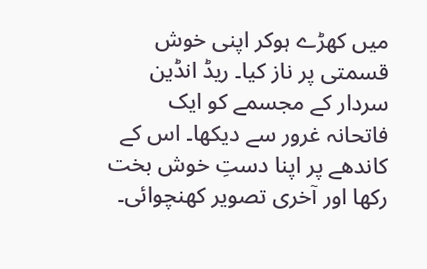میں کھڑے ہوکر اپنی خوش قسمتی پر ناز کیا۔ ریڈ انڈین سردار کے مجسمے کو ایک فاتحانہ غرور سے دیکھا۔ اس کے کاندھے پر اپنا دستِ خوش بخت رکھا اور آخری تصویر کھنچوائی۔